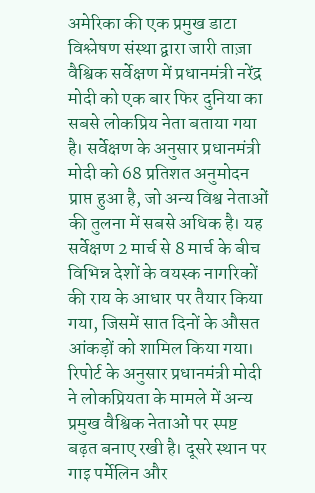अमेरिका की एक प्रमुख डाटा विश्लेषण संस्था द्वारा जारी ताज़ा वैश्विक सर्वेक्षण में प्रधानमंत्री नरेंद्र मोदी को एक बार फिर दुनिया का सबसे लोकप्रिय नेता बताया गया है। सर्वेक्षण के अनुसार प्रधानमंत्री मोदी को 68 प्रतिशत अनुमोदन प्राप्त हुआ है, जो अन्य विश्व नेताओं की तुलना में सबसे अधिक है। यह सर्वेक्षण 2 मार्च से 8 मार्च के बीच विभिन्न देशों के वयस्क नागरिकों की राय के आधार पर तैयार किया गया, जिसमें सात दिनों के औसत आंकड़ों को शामिल किया गया।
रिपोर्ट के अनुसार प्रधानमंत्री मोदी ने लोकप्रियता के मामले में अन्य प्रमुख वैश्विक नेताओं पर स्पष्ट बढ़त बनाए रखी है। दूसरे स्थान पर गाइ पर्मेलिन और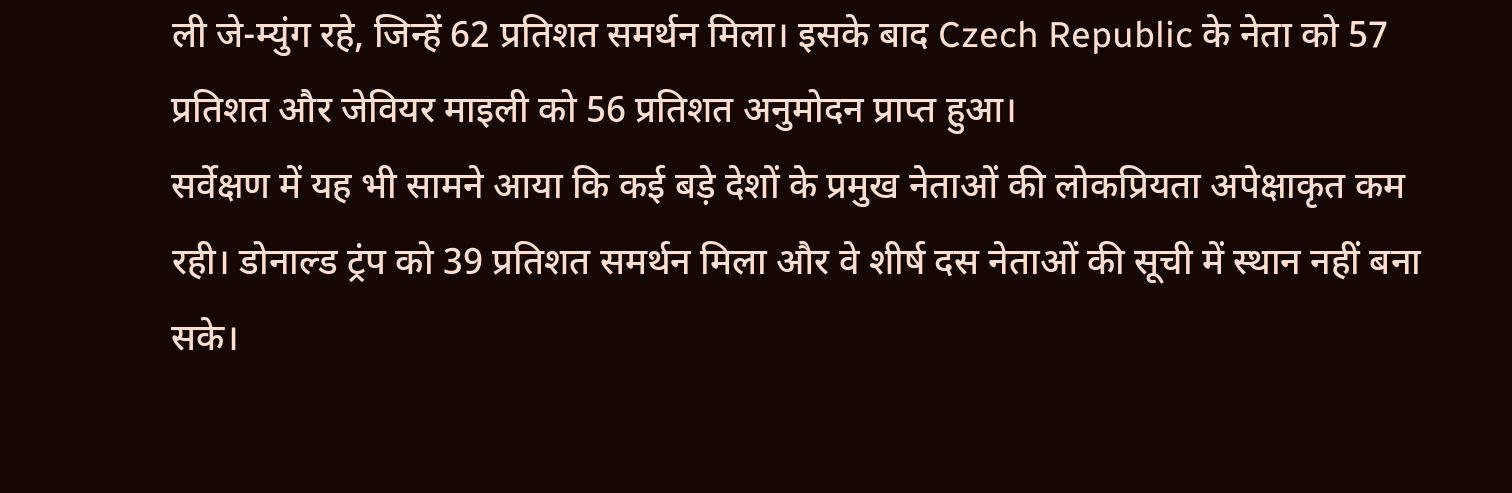ली जे-म्युंग रहे, जिन्हें 62 प्रतिशत समर्थन मिला। इसके बाद Czech Republic के नेता को 57 प्रतिशत और जेवियर माइली को 56 प्रतिशत अनुमोदन प्राप्त हुआ।
सर्वेक्षण में यह भी सामने आया कि कई बड़े देशों के प्रमुख नेताओं की लोकप्रियता अपेक्षाकृत कम रही। डोनाल्ड ट्रंप को 39 प्रतिशत समर्थन मिला और वे शीर्ष दस नेताओं की सूची में स्थान नहीं बना सके।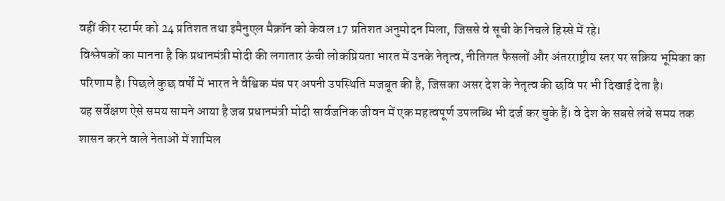वहीं कीर स्टार्मर को 24 प्रतिशत तथा इमैनुएल मैक्रॉन को केवल 17 प्रतिशत अनुमोदन मिला, जिससे वे सूची के निचले हिस्से में रहे।
विश्लेषकों का मानना है कि प्रधानमंत्री मोदी की लगातार ऊंची लोकप्रियता भारत में उनके नेतृत्व, नीतिगत फैसलों और अंतरराष्ट्रीय स्तर पर सक्रिय भूमिका का परिणाम है। पिछले कुछ वर्षों में भारत ने वैश्विक मंच पर अपनी उपस्थिति मजबूत की है, जिसका असर देश के नेतृत्व की छवि पर भी दिखाई देता है।
यह सर्वेक्षण ऐसे समय सामने आया है जब प्रधानमंत्री मोदी सार्वजनिक जीवन में एक महत्वपूर्ण उपलब्धि भी दर्ज कर चुके हैं। वे देश के सबसे लंबे समय तक शासन करने वाले नेताओं में शामिल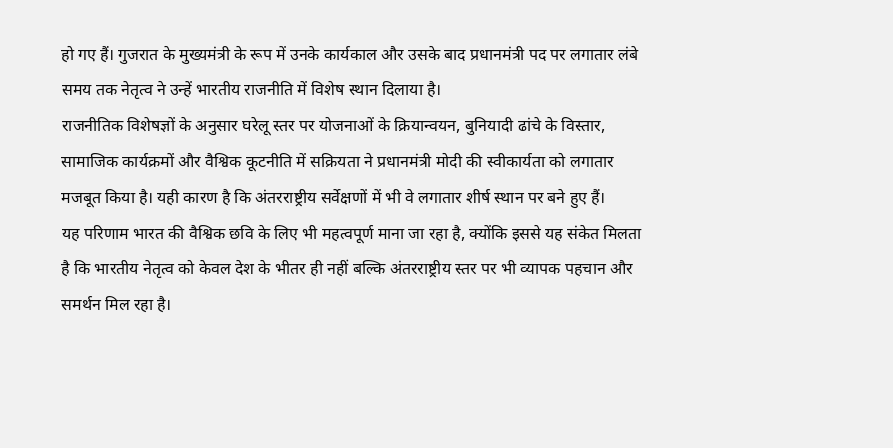हो गए हैं। गुजरात के मुख्यमंत्री के रूप में उनके कार्यकाल और उसके बाद प्रधानमंत्री पद पर लगातार लंबे समय तक नेतृत्व ने उन्हें भारतीय राजनीति में विशेष स्थान दिलाया है।
राजनीतिक विशेषज्ञों के अनुसार घरेलू स्तर पर योजनाओं के क्रियान्वयन, बुनियादी ढांचे के विस्तार, सामाजिक कार्यक्रमों और वैश्विक कूटनीति में सक्रियता ने प्रधानमंत्री मोदी की स्वीकार्यता को लगातार मजबूत किया है। यही कारण है कि अंतरराष्ट्रीय सर्वेक्षणों में भी वे लगातार शीर्ष स्थान पर बने हुए हैं।
यह परिणाम भारत की वैश्विक छवि के लिए भी महत्वपूर्ण माना जा रहा है, क्योंकि इससे यह संकेत मिलता है कि भारतीय नेतृत्व को केवल देश के भीतर ही नहीं बल्कि अंतरराष्ट्रीय स्तर पर भी व्यापक पहचान और समर्थन मिल रहा है।